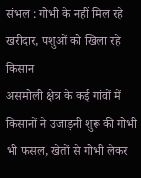संभल : गोभी के नहीं मिल रहे खरीदार, पशुओं को खिला रहे किसान
असमोली क्षेत्र के कई गांवों में किसानों ने उजाड़नी शुरू की गोभी भी फसल, खेतों से गोभी लेकर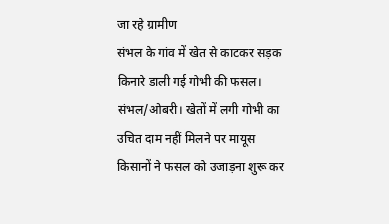जा रहे ग्रामीण
संभल के गांव में खेत से काटकर सड़क किनारे डाली गई गोभी की फसल।
संभल/ओबरी। खेतों में लगी गोभी का उचित दाम नहीं मिलने पर मायूस किसानों ने फसल को उजाड़ना शुरू कर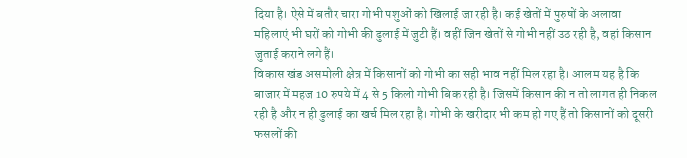दिया है। ऐसे में बतौर चारा गोभी पशुओं को खिलाई जा रही है। कई खेतों में पुरुषों के अलावा महिलाएं भी घरों को गोभी की ढुलाई में जुटी हैं। वहीं जिन खेतों से गोभी नहीं उठ रही है, वहां किसान जुताई कराने लगे हैं।
विकास खंड असमोली क्षेत्र में किसानों को गोभी का सही भाव नहीं मिल रहा है। आलम यह है कि बाजार में महज 10 रुपये में 4 से 5 किलो गोभी बिक रही है। जिसमें किसान की न तो लागत ही निकल रही है और न ही ढुलाई का खर्च मिल रहा है। गोभी के खरीदार भी कम हो गए हैं तो किसानों को दूसरी फसलों की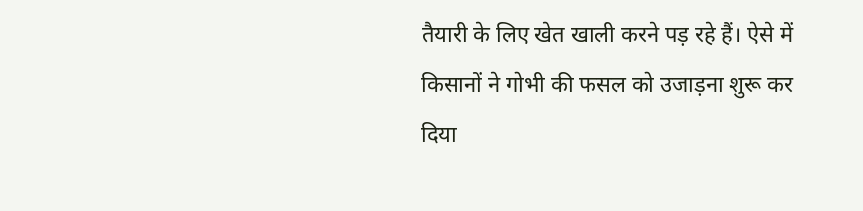तैयारी के लिए खेत खाली करने पड़ रहे हैं। ऐसे में किसानों ने गोभी की फसल को उजाड़ना शुरू कर दिया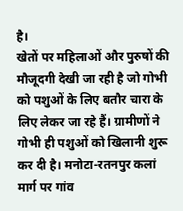है।
खेतों पर महिलाओं और पुरुषों की मौजूदगी देखी जा रही है जो गोभी को पशुओं के लिए बतौर चारा के लिए लेकर जा रहे हैं। ग्रामीणों ने गोभी ही पशुओं को खिलानी शुरू कर दी है। मनोटा-रतनपुर कलां मार्ग पर गांव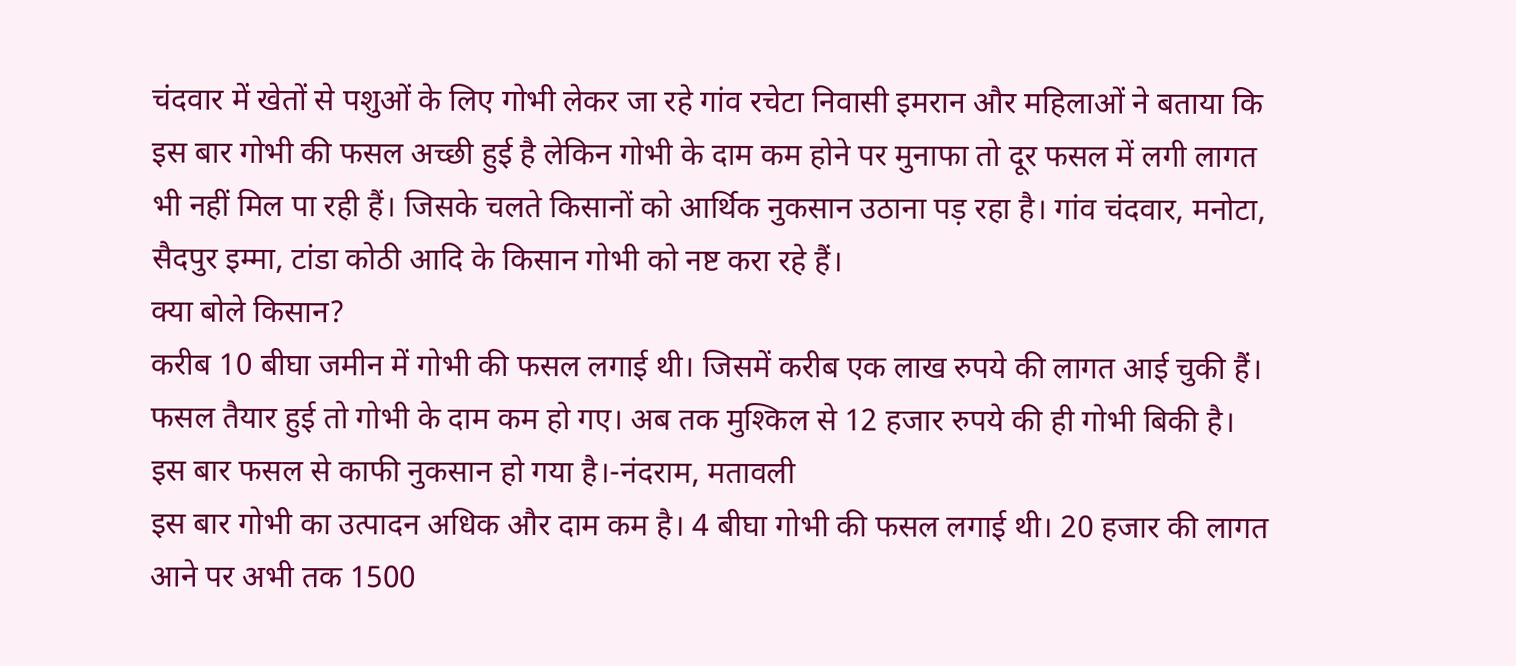चंदवार में खेतों से पशुओं के लिए गोभी लेकर जा रहे गांव रचेटा निवासी इमरान और महिलाओं ने बताया कि इस बार गोभी की फसल अच्छी हुई है लेकिन गोभी के दाम कम होने पर मुनाफा तो दूर फसल में लगी लागत भी नहीं मिल पा रही हैं। जिसके चलते किसानों को आर्थिक नुकसान उठाना पड़ रहा है। गांव चंदवार, मनोटा, सैदपुर इम्मा, टांडा कोठी आदि के किसान गोभी को नष्ट करा रहे हैं।
क्या बोले किसान?
करीब 10 बीघा जमीन में गोभी की फसल लगाई थी। जिसमें करीब एक लाख रुपये की लागत आई चुकी हैं। फसल तैयार हुई तो गोभी के दाम कम हो गए। अब तक मुश्किल से 12 हजार रुपये की ही गोभी बिकी है। इस बार फसल से काफी नुकसान हो गया है।-नंदराम, मतावली
इस बार गोभी का उत्पादन अधिक और दाम कम है। 4 बीघा गोभी की फसल लगाई थी। 20 हजार की लागत आने पर अभी तक 1500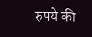रुपये की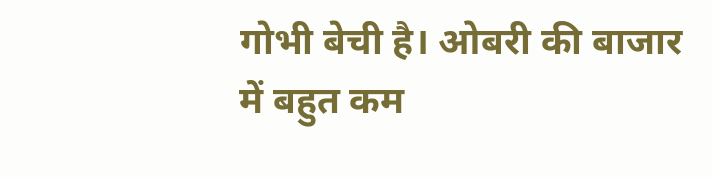गोभी बेची है। ओबरी की बाजार में बहुत कम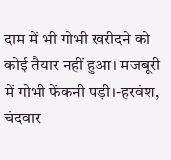दाम में भी गोभी खरीदने को कोई तैयार नहीं हुआ। मजबूरी में गोभी फेंकनी पड़ी।-हरवंश, चंदवार